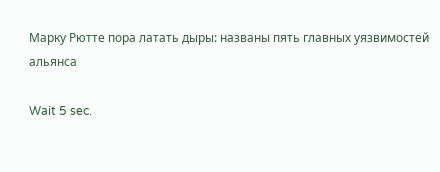Марку Рютте пора латать дыры: названы пять главных уязвимостей альянса

Wait 5 sec.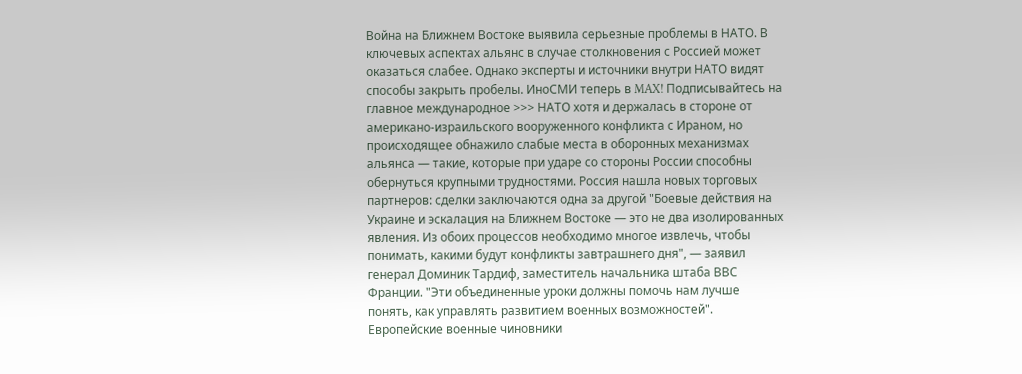Война на Ближнем Востоке выявила серьезные проблемы в НАТО. В ключевых аспектах альянс в случае столкновения с Россией может оказаться слабее. Однако эксперты и источники внутри НАТО видят способы закрыть пробелы. ИноСМИ теперь в MAX! Подписывайтесь на главное международное >>> НАТО хотя и держалась в стороне от американо-израильского вооруженного конфликта с Ираном, но происходящее обнажило слабые места в оборонных механизмах альянса — такие, которые при ударе со стороны России способны обернуться крупными трудностями. Россия нашла новых торговых партнеров: сделки заключаются одна за другой "Боевые действия на Украине и эскалация на Ближнем Востоке — это не два изолированных явления. Из обоих процессов необходимо многое извлечь, чтобы понимать, какими будут конфликты завтрашнего дня", — заявил генерал Доминик Тардиф, заместитель начальника штаба ВВС Франции. "Эти объединенные уроки должны помочь нам лучше понять, как управлять развитием военных возможностей". Европейские военные чиновники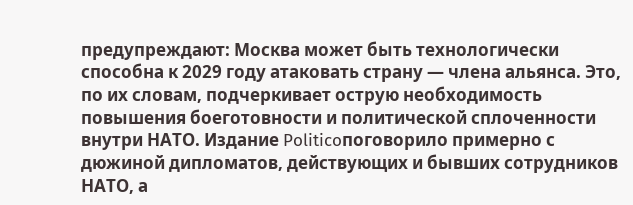предупреждают: Москва может быть технологически способна к 2029 году атаковать страну — члена альянса. Это, по их словам, подчеркивает острую необходимость повышения боеготовности и политической сплоченности внутри НАТО. Издание Politicoпоговорило примерно с дюжиной дипломатов, действующих и бывших сотрудников НАТО, а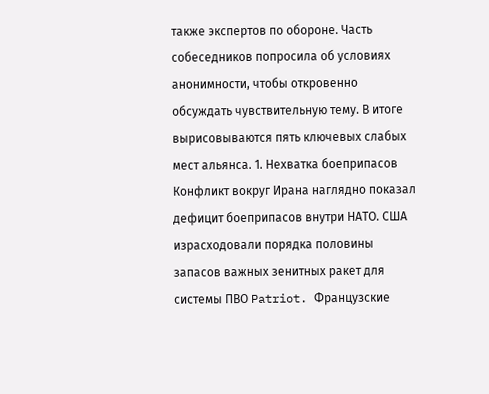также экспертов по обороне. Часть собеседников попросила об условиях анонимности, чтобы откровенно обсуждать чувствительную тему. В итоге вырисовываются пять ключевых слабых мест альянса. 1. Нехватка боеприпасов Конфликт вокруг Ирана наглядно показал дефицит боеприпасов внутри НАТО. США израсходовали порядка половины запасов важных зенитных ракет для системы ПВО Patriot. Французские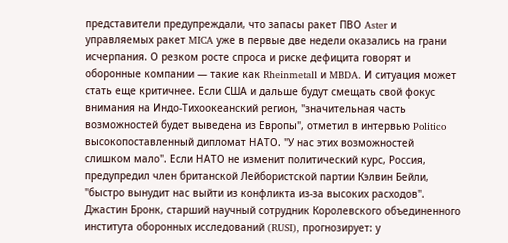представители предупреждали, что запасы ракет ПВО Aster и управляемых ракет MICA уже в первые две недели оказались на грани исчерпания. О резком росте спроса и риске дефицита говорят и оборонные компании — такие как Rheinmetall и MBDA. И ситуация может стать еще критичнее. Если США и дальше будут смещать свой фокус внимания на Индо-Тихоокеанский регион, "значительная часть возможностей будет выведена из Европы", отметил в интервью Politico высокопоставленный дипломат НАТО. "У нас этих возможностей слишком мало". Если НАТО не изменит политический курс, Россия, предупредил член британской Лейбористской партии Кэлвин Бейли, "быстро вынудит нас выйти из конфликта из-за высоких расходов". Джастин Бронк, старший научный сотрудник Королевского объединенного института оборонных исследований (RUSI), прогнозирует: у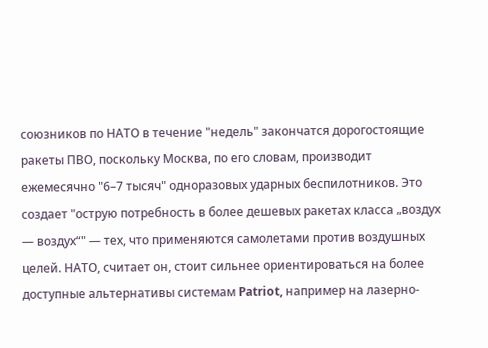союзников по НАТО в течение "недель" закончатся дорогостоящие ракеты ПВО, поскольку Москва, по его словам, производит ежемесячно "6–7 тысяч" одноразовых ударных беспилотников. Это создает "острую потребность в более дешевых ракетах класса „воздух — воздух“" — тех, что применяются самолетами против воздушных целей. НАТО, считает он, стоит сильнее ориентироваться на более доступные альтернативы системам Patriot, например на лазерно-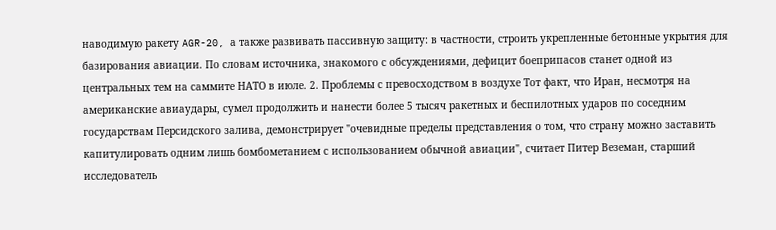наводимую ракету AGR-20, а также развивать пассивную защиту: в частности, строить укрепленные бетонные укрытия для базирования авиации. По словам источника, знакомого с обсуждениями, дефицит боеприпасов станет одной из центральных тем на саммите НАТО в июле. 2. Проблемы с превосходством в воздухе Тот факт, что Иран, несмотря на американские авиаудары, сумел продолжить и нанести более 5 тысяч ракетных и беспилотных ударов по соседним государствам Персидского залива, демонстрирует "очевидные пределы представления о том, что страну можно заставить капитулировать одним лишь бомбометанием с использованием обычной авиации", считает Питер Веземан, старший исследователь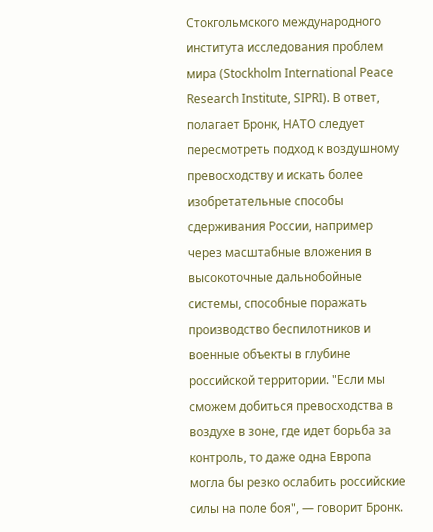Стокгольмского международного института исследования проблем мира (Stockholm International Peace Research Institute, SIPRI). В ответ, полагает Бронк, НАТО следует пересмотреть подход к воздушному превосходству и искать более изобретательные способы сдерживания России, например через масштабные вложения в высокоточные дальнобойные системы, способные поражать производство беспилотников и военные объекты в глубине российской территории. "Если мы сможем добиться превосходства в воздухе в зоне, где идет борьба за контроль, то даже одна Европа могла бы резко ослабить российские силы на поле боя", — говорит Бронк.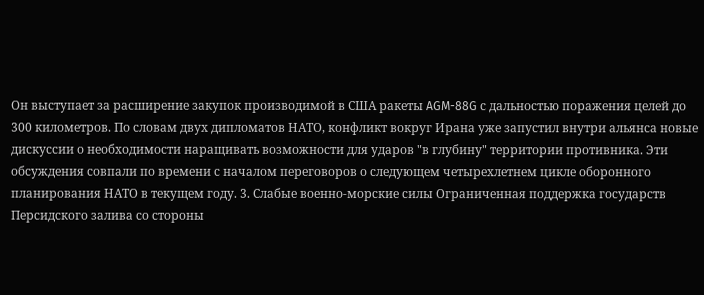Он выступает за расширение закупок производимой в США ракеты AGM-88G с дальностью поражения целей до 300 километров. По словам двух дипломатов НАТО, конфликт вокруг Ирана уже запустил внутри альянса новые дискуссии о необходимости наращивать возможности для ударов "в глубину" территории противника. Эти обсуждения совпали по времени с началом переговоров о следующем четырехлетнем цикле оборонного планирования НАТО в текущем году. 3. Слабые военно-морские силы Ограниченная поддержка государств Персидского залива со стороны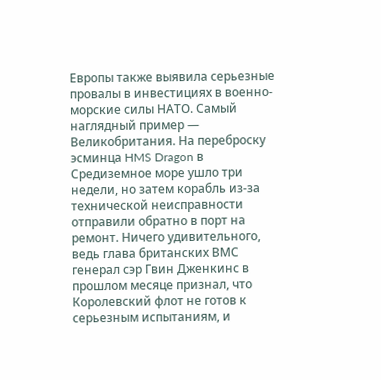Европы также выявила серьезные провалы в инвестициях в военно-морские силы НАТО. Самый наглядный пример — Великобритания. На переброску эсминца HMS Dragon в Средиземное море ушло три недели, но затем корабль из-за технической неисправности отправили обратно в порт на ремонт. Ничего удивительного, ведь глава британских ВМС генерал сэр Гвин Дженкинс в прошлом месяце признал, что Королевский флот не готов к серьезным испытаниям, и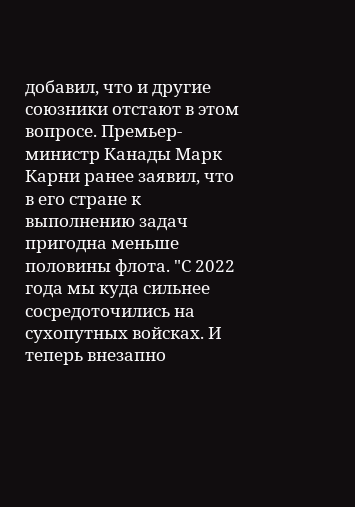добавил, что и другие союзники отстают в этом вопросе. Премьер-министр Канады Марк Карни ранее заявил, что в его стране к выполнению задач пригодна меньше половины флота. "С 2022 года мы куда сильнее сосредоточились на сухопутных войсках. И теперь внезапно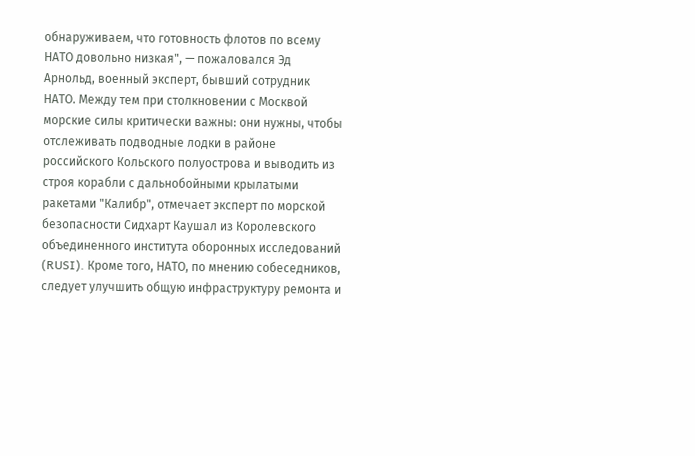обнаруживаем, что готовность флотов по всему НАТО довольно низкая", — пожаловался Эд Арнольд, военный эксперт, бывший сотрудник НАТО. Между тем при столкновении с Москвой морские силы критически важны: они нужны, чтобы отслеживать подводные лодки в районе российского Кольского полуострова и выводить из строя корабли с дальнобойными крылатыми ракетами "Калибр", отмечает эксперт по морской безопасности Сидхарт Каушал из Королевского объединенного института оборонных исследований (RUSI). Кроме того, НАТО, по мнению собеседников, следует улучшить общую инфраструктуру ремонта и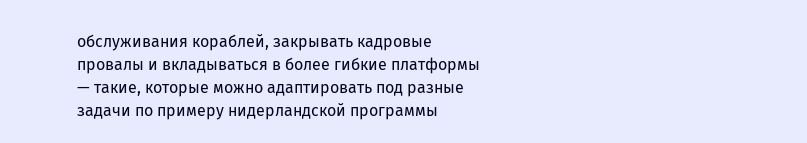обслуживания кораблей, закрывать кадровые провалы и вкладываться в более гибкие платформы — такие, которые можно адаптировать под разные задачи по примеру нидерландской программы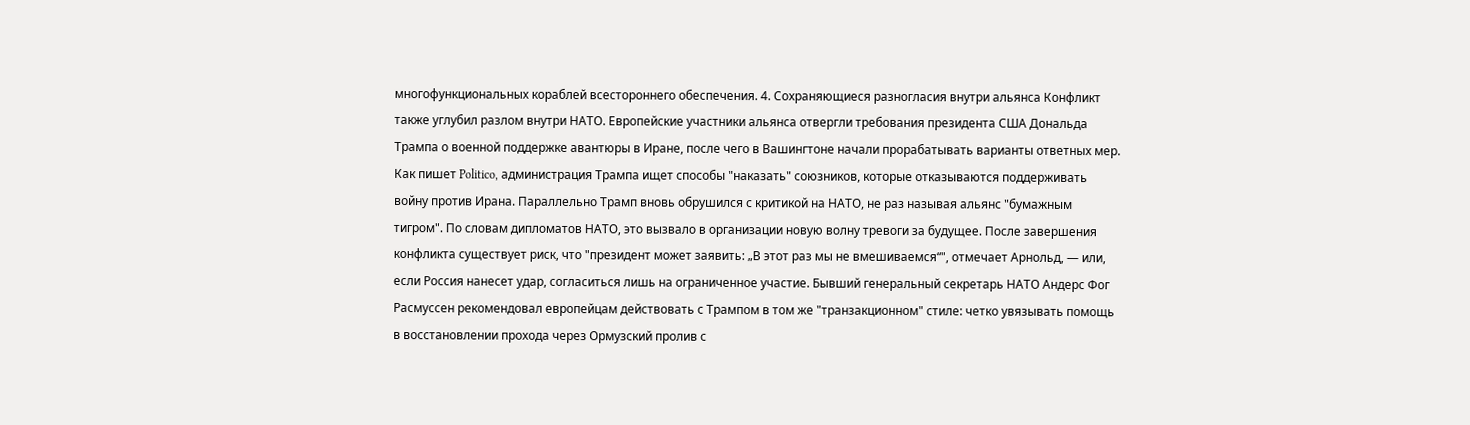многофункциональных кораблей всестороннего обеспечения. 4. Сохраняющиеся разногласия внутри альянса Конфликт также углубил разлом внутри НАТО. Европейские участники альянса отвергли требования президента США Дональда Трампа о военной поддержке авантюры в Иране, после чего в Вашингтоне начали прорабатывать варианты ответных мер. Как пишет Politico, администрация Трампа ищет способы "наказать" союзников, которые отказываются поддерживать войну против Ирана. Параллельно Трамп вновь обрушился с критикой на НАТО, не раз называя альянс "бумажным тигром". По словам дипломатов НАТО, это вызвало в организации новую волну тревоги за будущее. После завершения конфликта существует риск, что "президент может заявить: „В этот раз мы не вмешиваемся“", отмечает Арнольд, — или, если Россия нанесет удар, согласиться лишь на ограниченное участие. Бывший генеральный секретарь НАТО Андерс Фог Расмуссен рекомендовал европейцам действовать с Трампом в том же "транзакционном" стиле: четко увязывать помощь в восстановлении прохода через Ормузский пролив с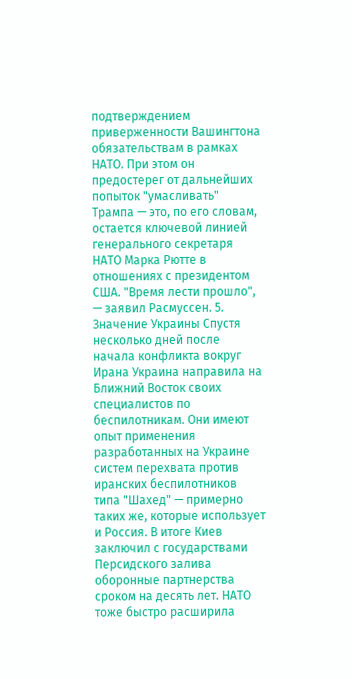подтверждением приверженности Вашингтона обязательствам в рамках НАТО. При этом он предостерег от дальнейших попыток "умасливать" Трампа — это, по его словам, остается ключевой линией генерального секретаря НАТО Марка Рютте в отношениях с президентом США. "Время лести прошло", — заявил Расмуссен. 5. Значение Украины Спустя несколько дней после начала конфликта вокруг Ирана Украина направила на Ближний Восток своих специалистов по беспилотникам. Они имеют опыт применения разработанных на Украине систем перехвата против иранских беспилотников типа "Шахед" — примерно таких же, которые использует и Россия. В итоге Киев заключил с государствами Персидского залива оборонные партнерства сроком на десять лет. НАТО тоже быстро расширила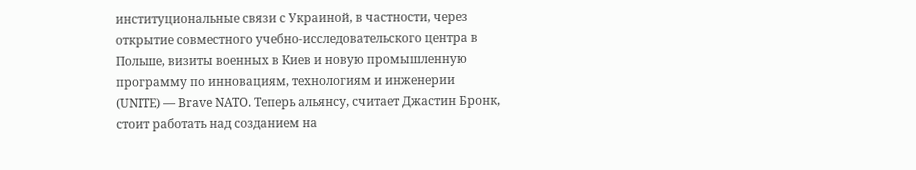институциональные связи с Украиной, в частности, через открытие совместного учебно-исследовательского центра в Польше, визиты военных в Киев и новую промышленную программу по инновациям, технологиям и инженерии (UNITE) — Brave NATO. Теперь альянсу, считает Джастин Бронк, стоит работать над созданием на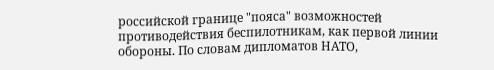российской границе "пояса" возможностей противодействия беспилотникам, как первой линии обороны. По словам дипломатов НАТО,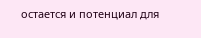остается и потенциал для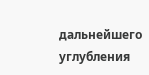дальнейшего углубления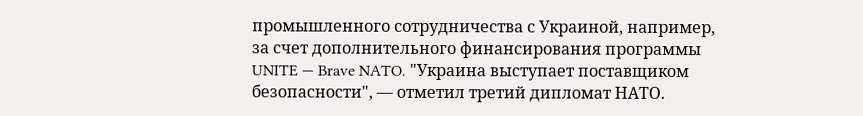промышленного сотрудничества с Украиной, например, за счет дополнительного финансирования программы UNITE — Brave NATO. "Украина выступает поставщиком безопасности", — отметил третий дипломат НАТО.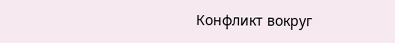Конфликт вокруг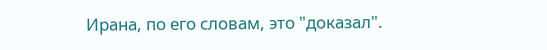Ирана, по его словам, это "доказал".